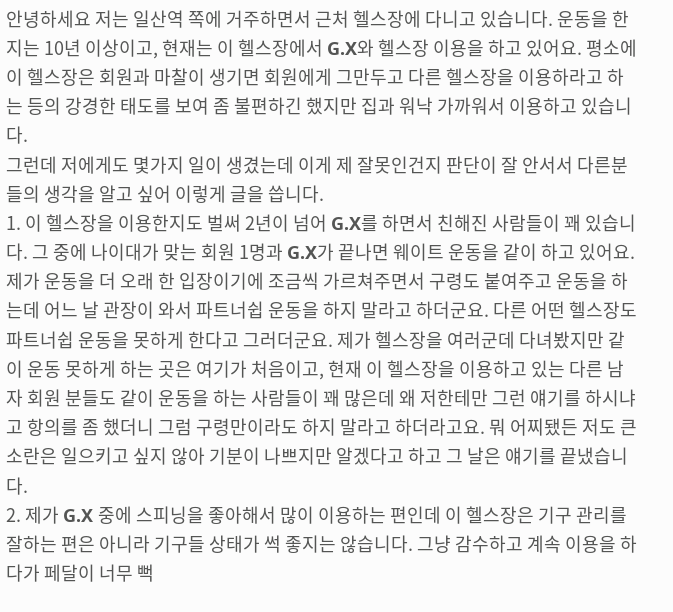안녕하세요 저는 일산역 쪽에 거주하면서 근처 헬스장에 다니고 있습니다. 운동을 한지는 10년 이상이고, 현재는 이 헬스장에서 G.X와 헬스장 이용을 하고 있어요. 평소에 이 헬스장은 회원과 마찰이 생기면 회원에게 그만두고 다른 헬스장을 이용하라고 하는 등의 강경한 태도를 보여 좀 불편하긴 했지만 집과 워낙 가까워서 이용하고 있습니다.
그런데 저에게도 몇가지 일이 생겼는데 이게 제 잘못인건지 판단이 잘 안서서 다른분들의 생각을 알고 싶어 이렇게 글을 씁니다.
1. 이 헬스장을 이용한지도 벌써 2년이 넘어 G.X를 하면서 친해진 사람들이 꽤 있습니다. 그 중에 나이대가 맞는 회원 1명과 G.X가 끝나면 웨이트 운동을 같이 하고 있어요. 제가 운동을 더 오래 한 입장이기에 조금씩 가르쳐주면서 구령도 붙여주고 운동을 하는데 어느 날 관장이 와서 파트너쉽 운동을 하지 말라고 하더군요. 다른 어떤 헬스장도 파트너쉽 운동을 못하게 한다고 그러더군요. 제가 헬스장을 여러군데 다녀봤지만 같이 운동 못하게 하는 곳은 여기가 처음이고, 현재 이 헬스장을 이용하고 있는 다른 남자 회원 분들도 같이 운동을 하는 사람들이 꽤 많은데 왜 저한테만 그런 얘기를 하시냐고 항의를 좀 했더니 그럼 구령만이라도 하지 말라고 하더라고요. 뭐 어찌됐든 저도 큰 소란은 일으키고 싶지 않아 기분이 나쁘지만 알겠다고 하고 그 날은 얘기를 끝냈습니다.
2. 제가 G.X 중에 스피닝을 좋아해서 많이 이용하는 편인데 이 헬스장은 기구 관리를 잘하는 편은 아니라 기구들 상태가 썩 좋지는 않습니다. 그냥 감수하고 계속 이용을 하다가 페달이 너무 뻑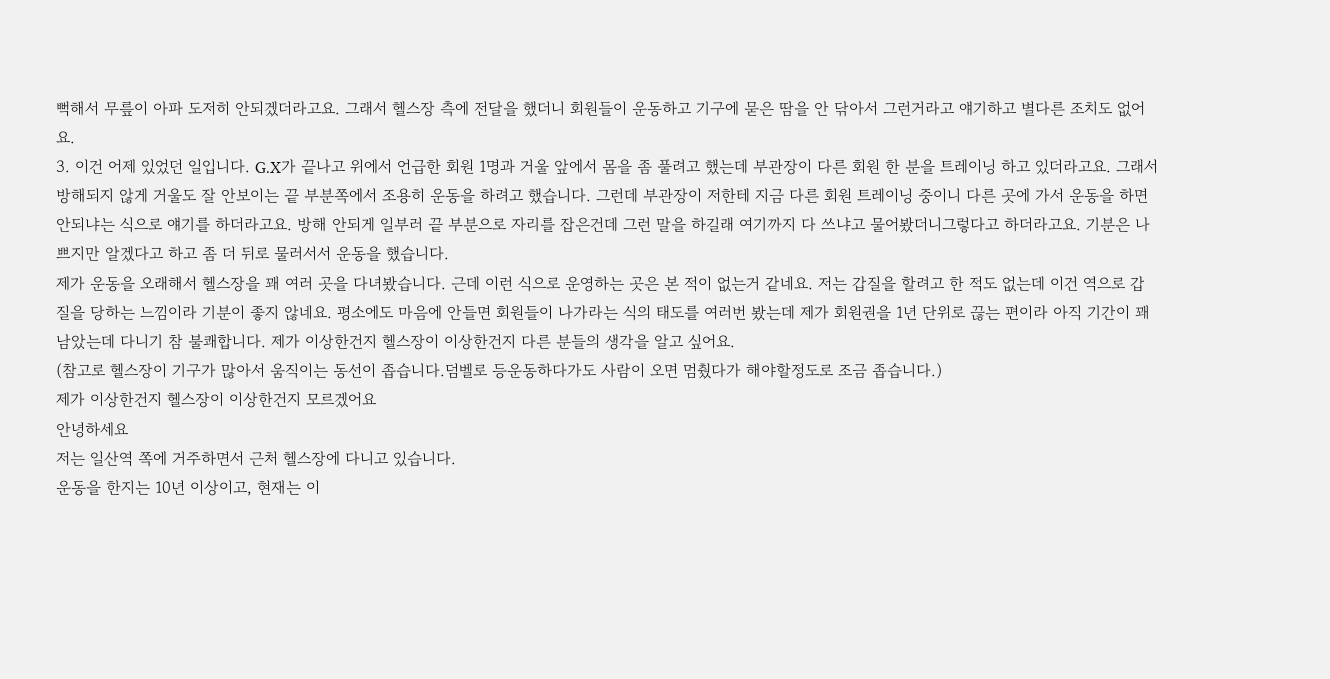뻑해서 무릎이 아파 도저히 안되겠더라고요. 그래서 헬스장 측에 전달을 했더니 회원들이 운동하고 기구에 묻은 땀을 안 닦아서 그런거라고 얘기하고 별다른 조치도 없어요.
3. 이건 어제 있었던 일입니다. G.X가 끝나고 위에서 언급한 회원 1명과 거울 앞에서 몸을 좀 풀려고 했는데 부관장이 다른 회원 한 분을 트레이닝 하고 있더라고요. 그래서 방해되지 않게 거울도 잘 안보이는 끝 부분쪽에서 조용히 운동을 하려고 했습니다. 그런데 부관장이 저한테 지금 다른 회원 트레이닝 중이니 다른 곳에 가서 운동을 하면 안되냐는 식으로 얘기를 하더라고요. 방해 안되게 일부러 끝 부분으로 자리를 잡은건데 그런 말을 하길래 여기까지 다 쓰냐고 물어봤더니그렇다고 하더라고요. 기분은 나쁘지만 알겠다고 하고 좀 더 뒤로 물러서서 운동을 했습니다.
제가 운동을 오래해서 헬스장을 꽤 여러 곳을 다녀봤습니다. 근데 이런 식으로 운영하는 곳은 본 적이 없는거 같네요. 저는 갑질을 할려고 한 적도 없는데 이건 역으로 갑질을 당하는 느낌이라 기분이 좋지 않네요. 평소에도 마음에 안들면 회원들이 나가라는 식의 태도를 여러번 봤는데 제가 회원권을 1년 단위로 끊는 편이라 아직 기간이 꽤 남았는데 다니기 참 불쾌합니다. 제가 이상한건지 헬스장이 이상한건지 다른 분들의 생각을 알고 싶어요.
(참고로 헬스장이 기구가 많아서 움직이는 동선이 좁습니다.덤벨로 등운동하다가도 사람이 오면 멈췄다가 해야할정도로 조금 좁습니다.)
제가 이상한건지 헬스장이 이상한건지 모르겠어요
안녕하세요
저는 일산역 쪽에 거주하면서 근처 헬스장에 다니고 있습니다.
운동을 한지는 10년 이상이고, 현재는 이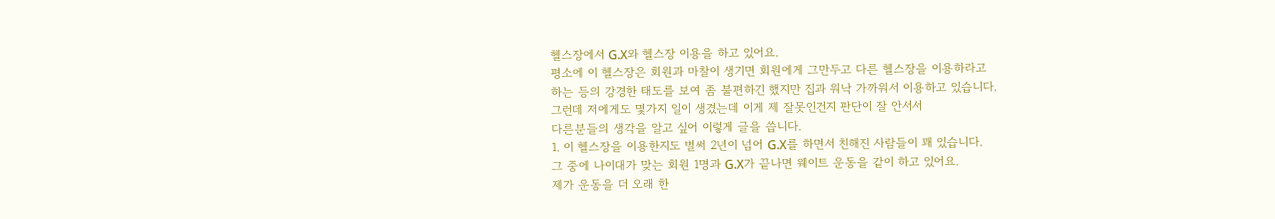헬스장에서 G.X와 헬스장 이용을 하고 있어요.
평소에 이 헬스장은 회원과 마찰이 생기면 회원에게 그만두고 다른 헬스장을 이용하라고
하는 등의 강경한 태도를 보여 좀 불편하긴 했지만 집과 워낙 가까워서 이용하고 있습니다.
그런데 저에게도 몇가지 일이 생겼는데 이게 제 잘못인건지 판단이 잘 안서서
다른분들의 생각을 알고 싶어 이렇게 글을 씁니다.
1. 이 헬스장을 이용한지도 벌써 2년이 넘어 G.X를 하면서 친해진 사람들이 꽤 있습니다.
그 중에 나이대가 맞는 회원 1명과 G.X가 끝나면 웨이트 운동을 같이 하고 있어요.
제가 운동을 더 오래 한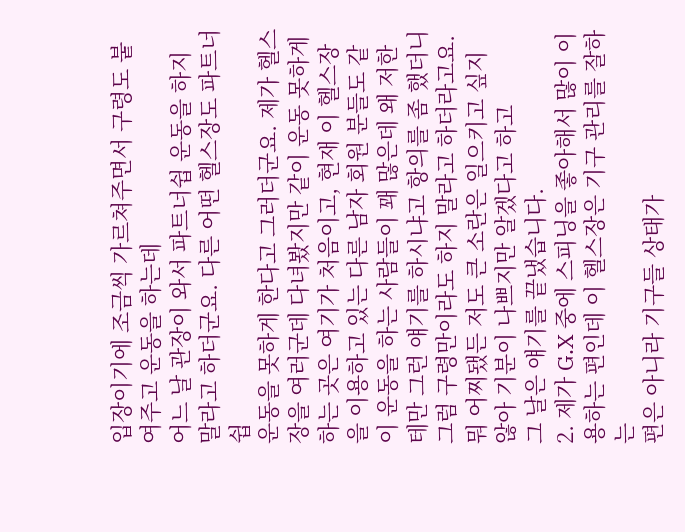입장이기에 조금씩 가르쳐주면서 구령도 붙여주고 운동을 하는데
어느 날 관장이 와서 파트너쉽 운동을 하지 말라고 하더군요. 다른 어떤 헬스장도 파트너쉽
운동을 못하게 한다고 그러더군요. 제가 헬스장을 여러군데 다녀봤지만 같이 운동 못하게 하는 곳은 여기가 처음이고, 현재 이 헬스장을 이용하고 있는 다른 남자 회원 분들도 같이 운동을 하는 사람들이 꽤 많은데 왜 저한테만 그런 얘기를 하시냐고 항의를 좀 했더니 그럼 구령만이라도 하지 말라고 하더라고요. 뭐 어찌됐든 저도 큰 소란은 일으키고 싶지 않아 기분이 나쁘지만 알겠다고 하고
그 날은 얘기를 끝냈습니다.
2. 제가 G.X 중에 스피닝을 좋아해서 많이 이용하는 편인데 이 헬스장은 기구 관리를 잘하는
편은 아니라 기구들 상태가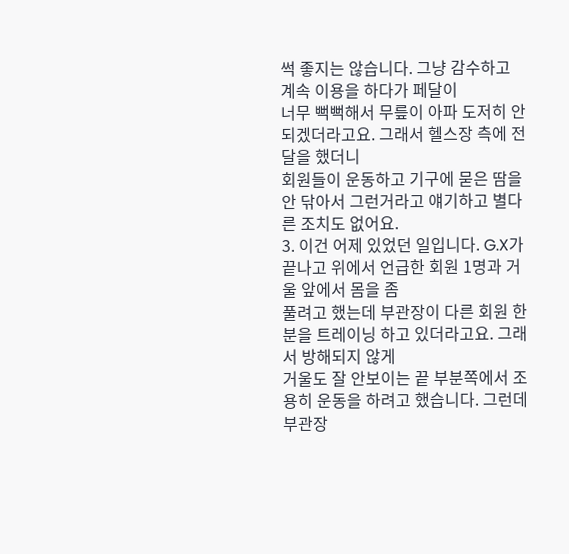썩 좋지는 않습니다. 그냥 감수하고 계속 이용을 하다가 페달이
너무 뻑뻑해서 무릎이 아파 도저히 안되겠더라고요. 그래서 헬스장 측에 전달을 했더니
회원들이 운동하고 기구에 묻은 땀을 안 닦아서 그런거라고 얘기하고 별다른 조치도 없어요.
3. 이건 어제 있었던 일입니다. G.X가 끝나고 위에서 언급한 회원 1명과 거울 앞에서 몸을 좀
풀려고 했는데 부관장이 다른 회원 한 분을 트레이닝 하고 있더라고요. 그래서 방해되지 않게
거울도 잘 안보이는 끝 부분쪽에서 조용히 운동을 하려고 했습니다. 그런데 부관장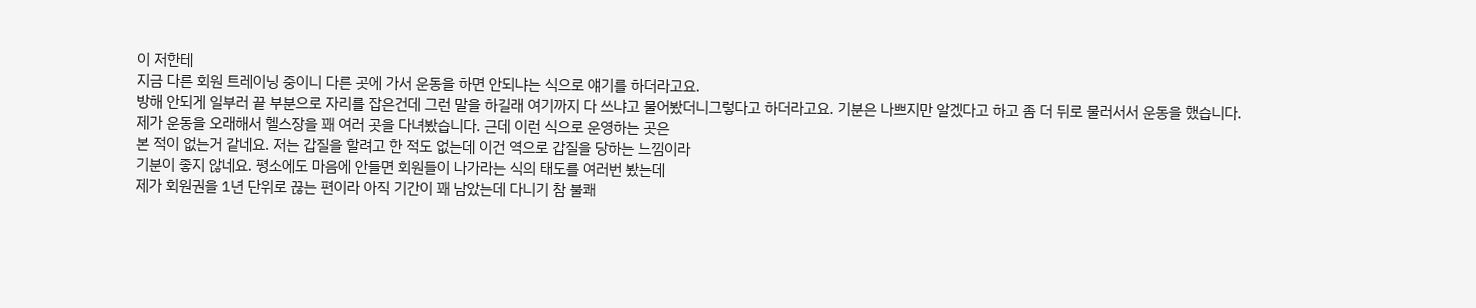이 저한테
지금 다른 회원 트레이닝 중이니 다른 곳에 가서 운동을 하면 안되냐는 식으로 얘기를 하더라고요.
방해 안되게 일부러 끝 부분으로 자리를 잡은건데 그런 말을 하길래 여기까지 다 쓰냐고 물어봤더니그렇다고 하더라고요. 기분은 나쁘지만 알겠다고 하고 좀 더 뒤로 물러서서 운동을 했습니다.
제가 운동을 오래해서 헬스장을 꽤 여러 곳을 다녀봤습니다. 근데 이런 식으로 운영하는 곳은
본 적이 없는거 같네요. 저는 갑질을 할려고 한 적도 없는데 이건 역으로 갑질을 당하는 느낌이라
기분이 좋지 않네요. 평소에도 마음에 안들면 회원들이 나가라는 식의 태도를 여러번 봤는데
제가 회원권을 1년 단위로 끊는 편이라 아직 기간이 꽤 남았는데 다니기 참 불쾌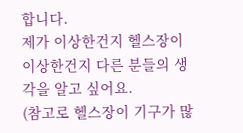합니다.
제가 이상한건지 헬스장이 이상한건지 다른 분들의 생각을 알고 싶어요.
(참고로 헬스장이 기구가 많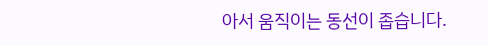아서 움직이는 동선이 좁습니다.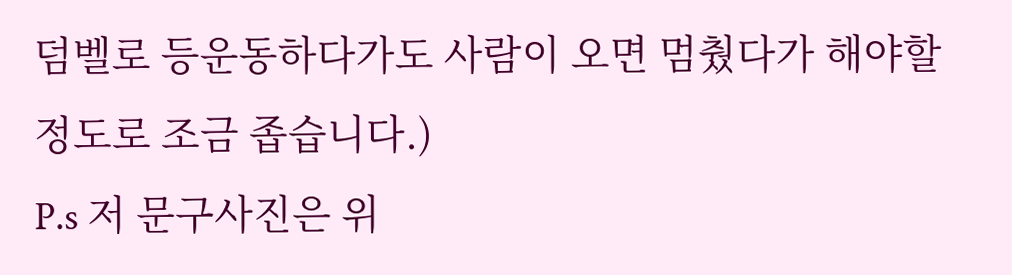덤벨로 등운동하다가도 사람이 오면 멈췄다가 해야할정도로 조금 좁습니다.)
P.s 저 문구사진은 위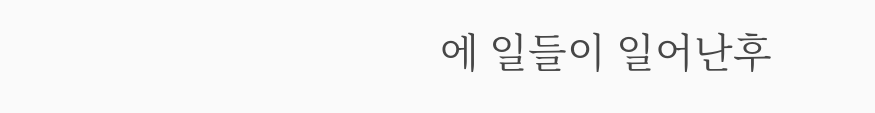에 일들이 일어난후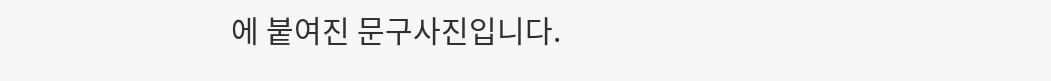에 붙여진 문구사진입니다.